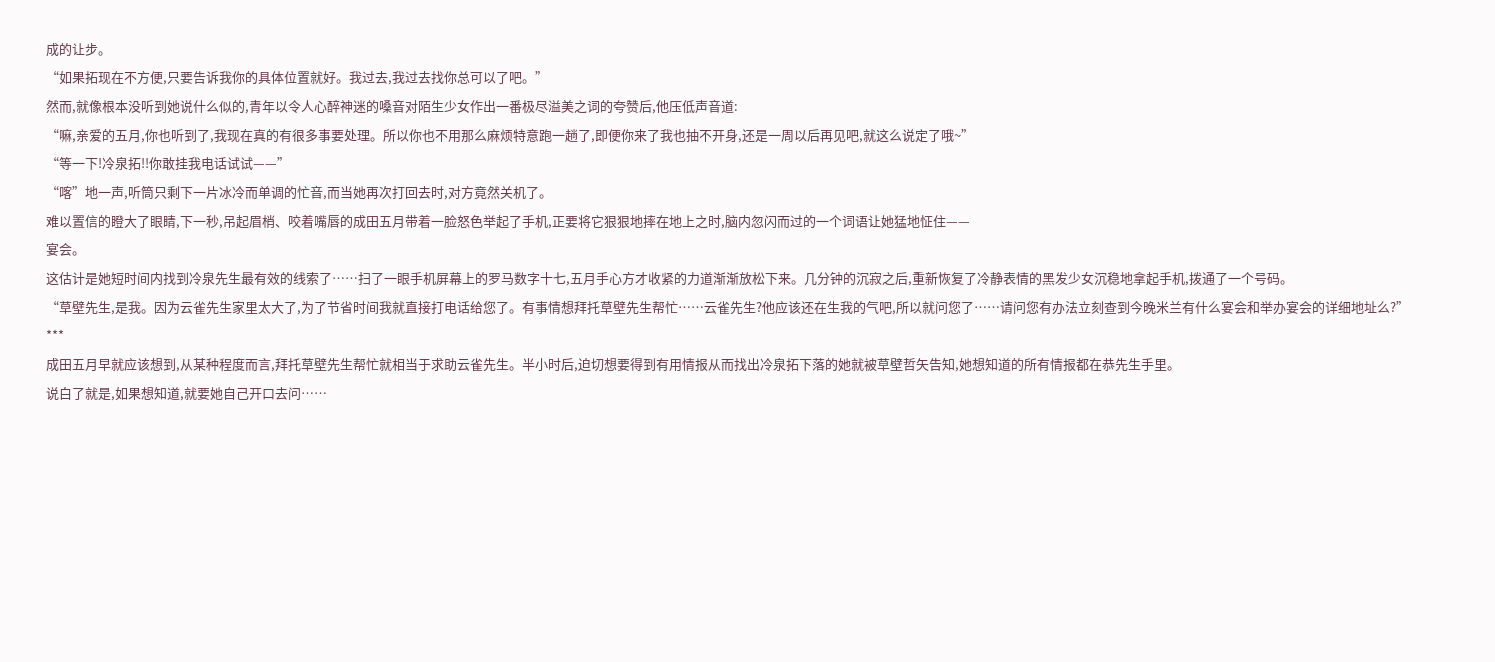成的让步。
“如果拓现在不方便,只要告诉我你的具体位置就好。我过去,我过去找你总可以了吧。”
然而,就像根本没听到她说什么似的,青年以令人心醉神迷的嗓音对陌生少女作出一番极尽溢美之词的夸赞后,他压低声音道:
“嘛,亲爱的五月,你也听到了,我现在真的有很多事要处理。所以你也不用那么麻烦特意跑一趟了,即便你来了我也抽不开身,还是一周以后再见吧,就这么说定了哦~”
“等一下!冷泉拓!!你敢挂我电话试试——”
“喀”地一声,听筒只剩下一片冰冷而单调的忙音,而当她再次打回去时,对方竟然关机了。
难以置信的瞪大了眼睛,下一秒,吊起眉梢、咬着嘴唇的成田五月带着一脸怒色举起了手机,正要将它狠狠地摔在地上之时,脑内忽闪而过的一个词语让她猛地怔住——
宴会。
这估计是她短时间内找到冷泉先生最有效的线索了……扫了一眼手机屏幕上的罗马数字十七,五月手心方才收紧的力道渐渐放松下来。几分钟的沉寂之后,重新恢复了冷静表情的黑发少女沉稳地拿起手机,拨通了一个号码。
“草壁先生,是我。因为云雀先生家里太大了,为了节省时间我就直接打电话给您了。有事情想拜托草壁先生帮忙……云雀先生?他应该还在生我的气吧,所以就问您了……请问您有办法立刻查到今晚米兰有什么宴会和举办宴会的详细地址么?”
***
成田五月早就应该想到,从某种程度而言,拜托草壁先生帮忙就相当于求助云雀先生。半小时后,迫切想要得到有用情报从而找出冷泉拓下落的她就被草壁哲矢告知,她想知道的所有情报都在恭先生手里。
说白了就是,如果想知道,就要她自己开口去问……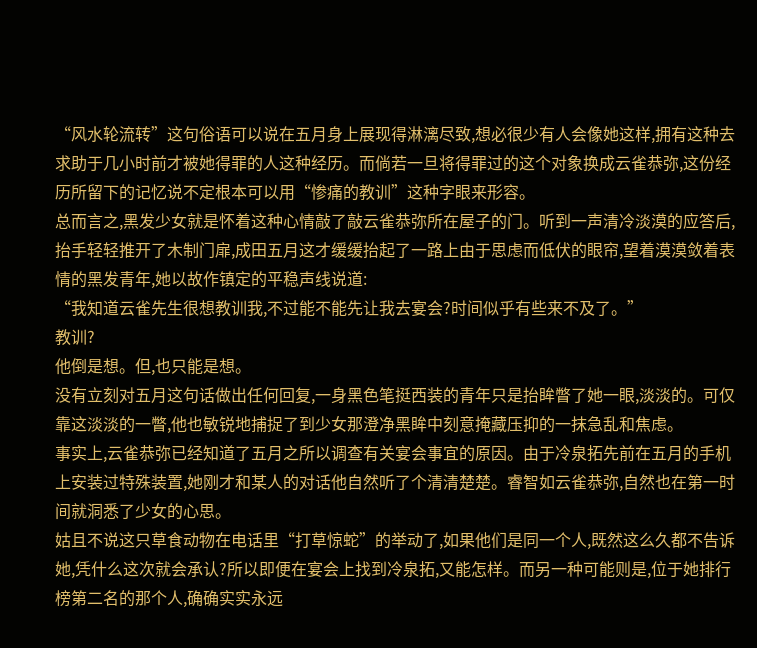“风水轮流转”这句俗语可以说在五月身上展现得淋漓尽致,想必很少有人会像她这样,拥有这种去求助于几小时前才被她得罪的人这种经历。而倘若一旦将得罪过的这个对象换成云雀恭弥,这份经历所留下的记忆说不定根本可以用“惨痛的教训”这种字眼来形容。
总而言之,黑发少女就是怀着这种心情敲了敲云雀恭弥所在屋子的门。听到一声清冷淡漠的应答后,抬手轻轻推开了木制门扉,成田五月这才缓缓抬起了一路上由于思虑而低伏的眼帘,望着漠漠敛着表情的黑发青年,她以故作镇定的平稳声线说道:
“我知道云雀先生很想教训我,不过能不能先让我去宴会?时间似乎有些来不及了。”
教训?
他倒是想。但,也只能是想。
没有立刻对五月这句话做出任何回复,一身黑色笔挺西装的青年只是抬眸瞥了她一眼,淡淡的。可仅靠这淡淡的一瞥,他也敏锐地捕捉了到少女那澄净黑眸中刻意掩藏压抑的一抹急乱和焦虑。
事实上,云雀恭弥已经知道了五月之所以调查有关宴会事宜的原因。由于冷泉拓先前在五月的手机上安装过特殊装置,她刚才和某人的对话他自然听了个清清楚楚。睿智如云雀恭弥,自然也在第一时间就洞悉了少女的心思。
姑且不说这只草食动物在电话里“打草惊蛇”的举动了,如果他们是同一个人,既然这么久都不告诉她,凭什么这次就会承认?所以即便在宴会上找到冷泉拓,又能怎样。而另一种可能则是,位于她排行榜第二名的那个人,确确实实永远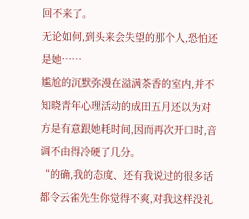回不来了。
无论如何,到头来会失望的那个人,恐怕还是她……
尴尬的沉默弥漫在溢满茶香的室内,并不知晓青年心理活动的成田五月还以为对方是有意跟她耗时间,因而再次开口时,音调不由得冷硬了几分。
“的确,我的态度、还有我说过的很多话都令云雀先生你觉得不爽,对我这样没礼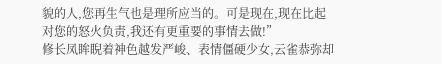貌的人,您再生气也是理所应当的。可是现在,现在比起对您的怒火负责,我还有更重要的事情去做!”
修长凤眸睨着神色越发严峻、表情僵硬少女,云雀恭弥却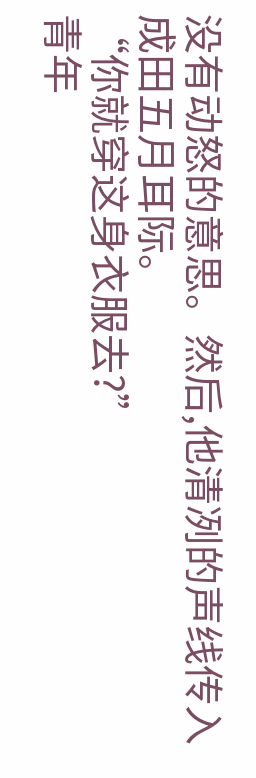没有动怒的意思。然后,他清冽的声线传入成田五月耳际。
“你就穿这身衣服去?”
青年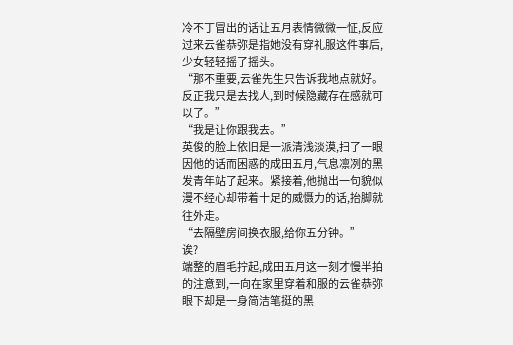冷不丁冒出的话让五月表情微微一怔,反应过来云雀恭弥是指她没有穿礼服这件事后,少女轻轻摇了摇头。
“那不重要,云雀先生只告诉我地点就好。反正我只是去找人,到时候隐藏存在感就可以了。”
“我是让你跟我去。”
英俊的脸上依旧是一派清浅淡漠,扫了一眼因他的话而困惑的成田五月,气息凛冽的黑发青年站了起来。紧接着,他抛出一句貌似漫不经心却带着十足的威慑力的话,抬脚就往外走。
“去隔壁房间换衣服,给你五分钟。”
诶?
端整的眉毛拧起,成田五月这一刻才慢半拍的注意到,一向在家里穿着和服的云雀恭弥眼下却是一身简洁笔挺的黑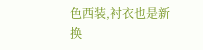色西装,衬衣也是新换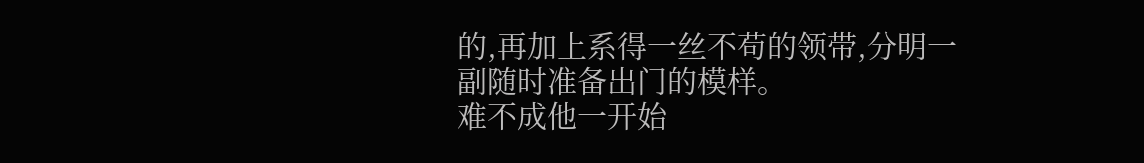的,再加上系得一丝不苟的领带,分明一副随时准备出门的模样。
难不成他一开始